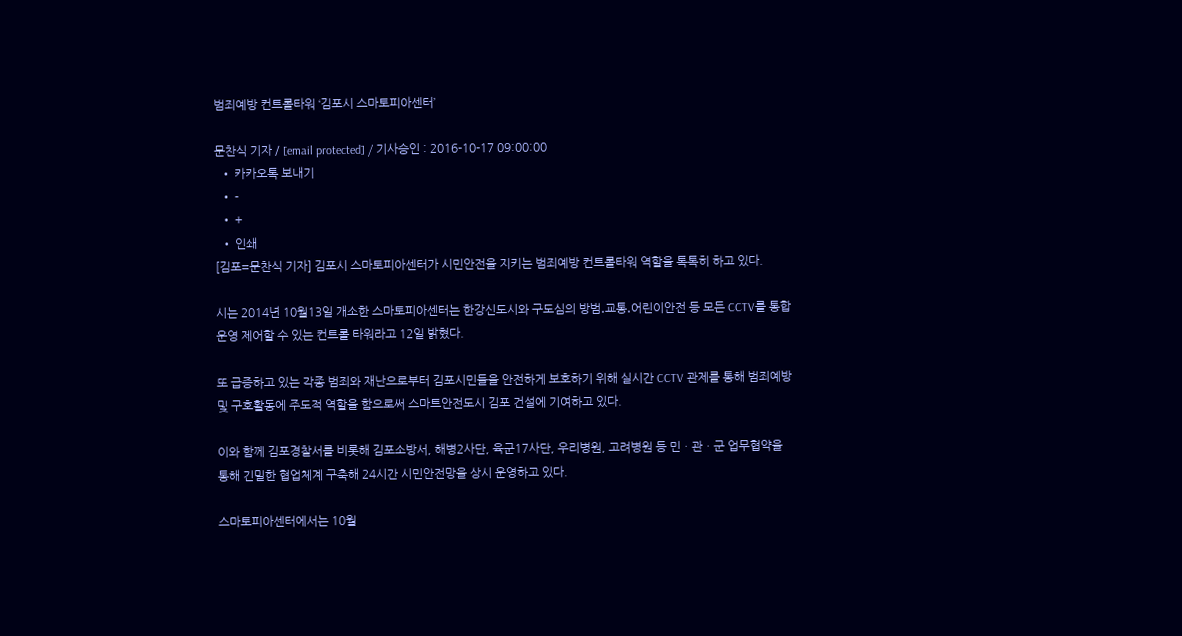범죄예방 컨트롤타워 ‘김포시 스마토피아센터’

문찬식 기자 / [email protected] / 기사승인 : 2016-10-17 09:00:00
  • 카카오톡 보내기
  • -
  • +
  • 인쇄
[김포=문찬식 기자] 김포시 스마토피아센터가 시민안전을 지키는 범죄예방 컨트롤타워 역할을 톡톡히 하고 있다.

시는 2014년 10월13일 개소한 스마토피아센터는 한강신도시와 구도심의 방범․교통․어린이안전 등 모든 CCTV를 통합운영 제어할 수 있는 컨트롤 타워라고 12일 밝혔다.

또 급증하고 있는 각종 범죄와 재난으로부터 김포시민들을 안전하게 보호하기 위해 실시간 CCTV 관제를 통해 범죄예방 및 구호활동에 주도적 역할을 함으로써 스마트안전도시 김포 건설에 기여하고 있다.

이와 함께 김포경찰서를 비롯해 김포소방서, 해병2사단, 육군17사단, 우리병원, 고려병원 등 민ㆍ관ㆍ군 업무협약을 통해 긴밀한 협업체계 구축해 24시간 시민안전망을 상시 운영하고 있다.

스마토피아센터에서는 10월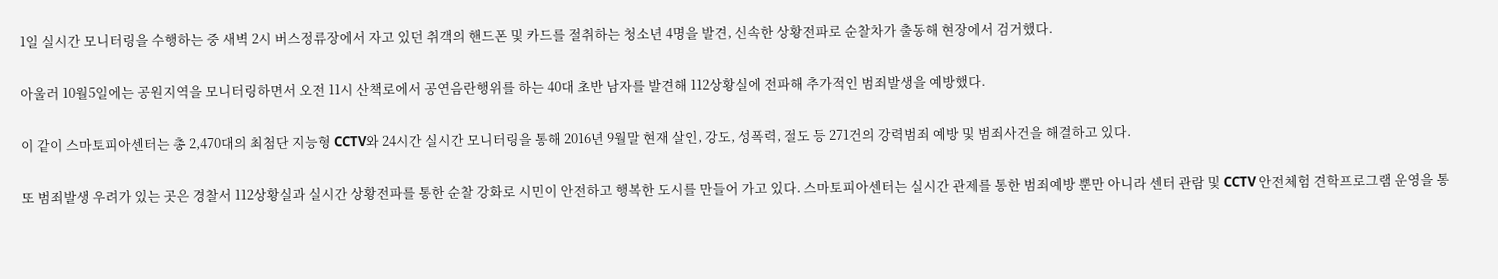1일 실시간 모니터링을 수행하는 중 새벽 2시 버스정류장에서 자고 있던 취객의 핸드폰 및 카드를 절취하는 청소년 4명을 발견, 신속한 상황전파로 순찰차가 출동해 현장에서 검거했다.

아울러 10월5일에는 공원지역을 모니터링하면서 오전 11시 산책로에서 공연음란행위를 하는 40대 초반 남자를 발견해 112상황실에 전파해 추가적인 범죄발생을 예방했다.

이 같이 스마토피아센터는 총 2,470대의 최첨단 지능형 CCTV와 24시간 실시간 모니터링을 통해 2016년 9월말 현재 살인, 강도, 성폭력, 절도 등 271건의 강력범죄 예방 및 범죄사건을 해결하고 있다.

또 범죄발생 우려가 있는 곳은 경찰서 112상황실과 실시간 상황전파를 통한 순찰 강화로 시민이 안전하고 행복한 도시를 만들어 가고 있다. 스마토피아센터는 실시간 관제를 통한 범죄예방 뿐만 아니라 센터 관람 및 CCTV 안전체험 견학프로그램 운영을 통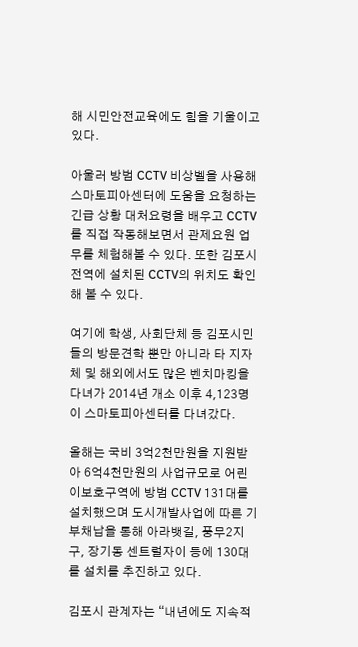해 시민안전교육에도 힘을 기울이고 있다.

아울러 방범 CCTV 비상벨을 사용해 스마토피아센터에 도움을 요청하는 긴급 상황 대처요령을 배우고 CCTV를 직접 작동해보면서 관제요원 업무를 체험해볼 수 있다. 또한 김포시 전역에 설치된 CCTV의 위치도 확인해 볼 수 있다.

여기에 학생, 사회단체 등 김포시민들의 방문견학 뿐만 아니라 타 지자체 및 해외에서도 많은 벤치마킹을 다녀가 2014년 개소 이후 4,123명이 스마토피아센터를 다녀갔다.

올해는 국비 3억2천만원을 지원받아 6억4천만원의 사업규모로 어린이보호구역에 방범 CCTV 131대를 설치했으며 도시개발사업에 따른 기부채납을 통해 아라뱃길, 풍무2지구, 장기동 센트럴자이 등에 130대를 설치를 추진하고 있다.

김포시 관계자는 “내년에도 지속적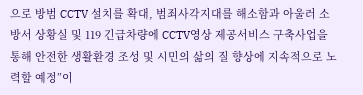으로 방범 CCTV 설치를 확대, 범죄사각지대를 해소함과 아울러 소방서 상황실 및 119 긴급차량에 CCTV영상 제공서비스 구축사업을 통해 안전한 생활환경 조성 및 시민의 삶의 질 향상에 지속적으로 노력할 예정”이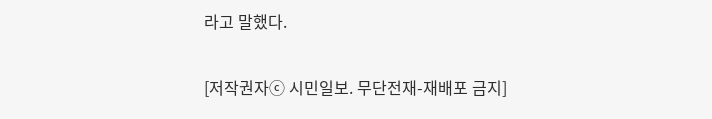라고 말했다.

[저작권자ⓒ 시민일보. 무단전재-재배포 금지]